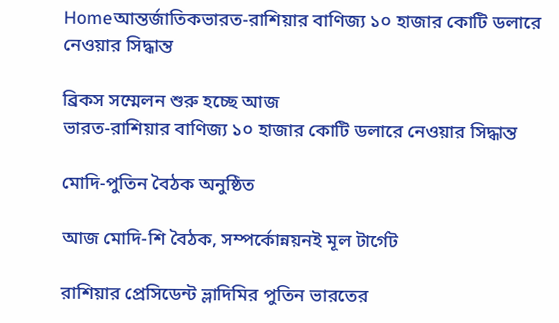Homeআন্তর্জাতিকভারত-রাশিয়ার বাণিজ্য ১০ হাজার কোটি ডলারে নেওয়ার সিদ্ধান্ত

ব্রিকস সম্মেলন শুরু হচ্ছে আজ
ভারত-রাশিয়ার বাণিজ্য ১০ হাজার কোটি ডলারে নেওয়ার সিদ্ধান্ত

মোদি-পুতিন বৈঠক অনুষ্ঠিত

আজ মোদি-শি বৈঠক, সম্পর্কোন্নয়নই মূল টার্গেট

রাশিয়ার প্রেসিডেন্ট ভ্লাদিমির পুতিন ভারতের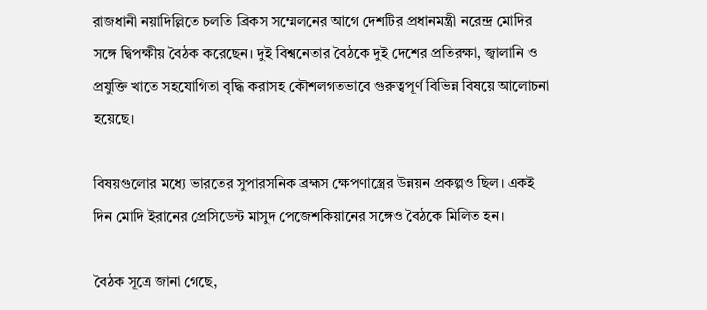রাজধানী নয়াদিল্লিতে চলতি ব্রিকস সম্মেলনের আগে দেশটির প্রধানমন্ত্রী নরেন্দ্র মোদির সঙ্গে দ্বিপক্ষীয় বৈঠক করেছেন। দুই বিশ্বনেতার বৈঠকে দুই দেশের প্রতিরক্ষা, জ্বালানি ও প্রযুক্তি খাতে সহযোগিতা বৃদ্ধি করাসহ কৌশলগতভাবে গুরুত্বপূর্ণ বিভিন্ন বিষয়ে আলোচনা হয়েছে।

বিষয়গুলোর মধ্যে ভারতের সুপারসনিক ব্রহ্মস ক্ষেপণাস্ত্রের উন্নয়ন প্রকল্পও ছিল। একই দিন মোদি ইরানের প্রেসিডেন্ট মাসুদ পেজেশকিয়ানের সঙ্গেও বৈঠকে মিলিত হন।

বৈঠক সূত্রে জানা গেছে,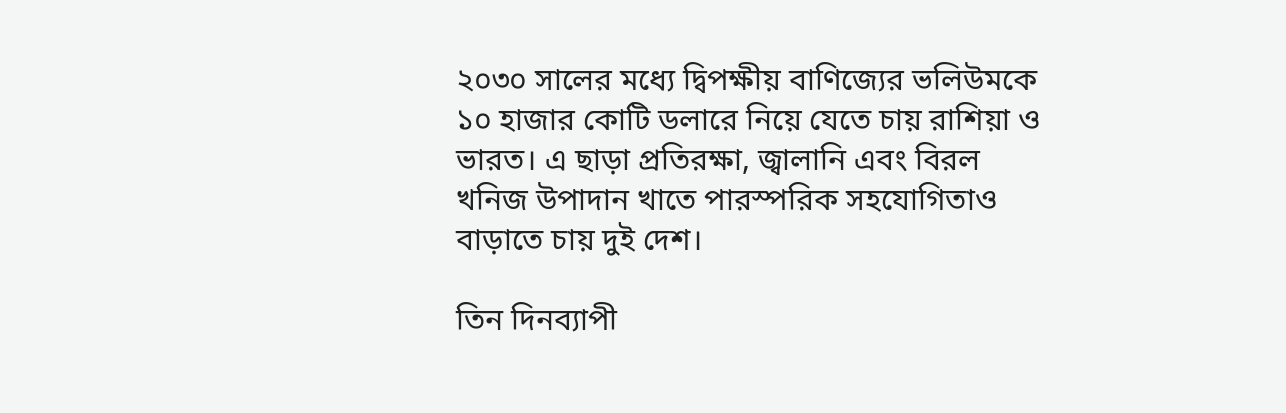২০৩০ সালের মধ্যে দ্বিপক্ষীয় বাণিজ্যের ভলিউমকে ১০ হাজার কোটি ডলারে নিয়ে যেতে চায় রাশিয়া ও ভারত। এ ছাড়া প্রতিরক্ষা, জ্বালানি এবং বিরল খনিজ উপাদান খাতে পারস্পরিক সহযোগিতাও বাড়াতে চায় দুই দেশ।

তিন দিনব্যাপী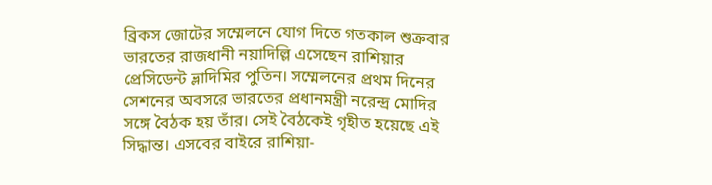ব্রিকস জোটের সম্মেলনে যোগ দিতে গতকাল শুক্রবার ভারতের রাজধানী নয়াদিল্লি এসেছেন রাশিয়ার প্রেসিডেন্ট ভ্লাদিমির পুতিন। সম্মেলনের প্রথম দিনের সেশনের অবসরে ভারতের প্রধানমন্ত্রী নরেন্দ্র মোদির সঙ্গে বৈঠক হয় তাঁর। সেই বৈঠকেই গৃহীত হয়েছে এই সিদ্ধান্ত। এসবের বাইরে রাশিয়া-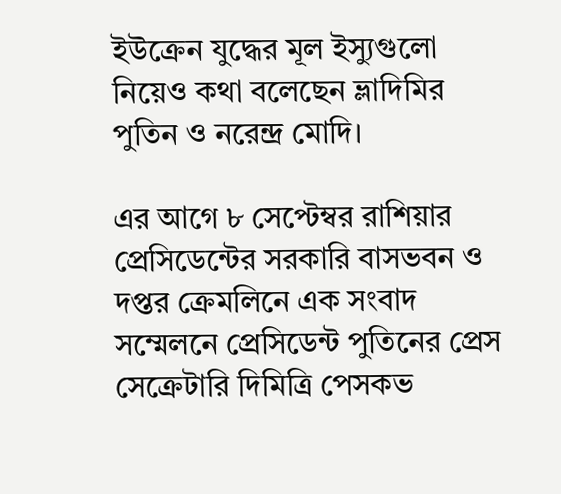ইউক্রেন যুদ্ধের মূল ইস্যুগুলো নিয়েও কথা বলেছেন ভ্লাদিমির পুতিন ও নরেন্দ্র মোদি।

এর আগে ৮ সেপ্টেম্বর রাশিয়ার প্রেসিডেন্টের সরকারি বাসভবন ও দপ্তর ক্রেমলিনে এক সংবাদ সম্মেলনে প্রেসিডেন্ট পুতিনের প্রেস সেক্রেটারি দিমিত্রি পেসকভ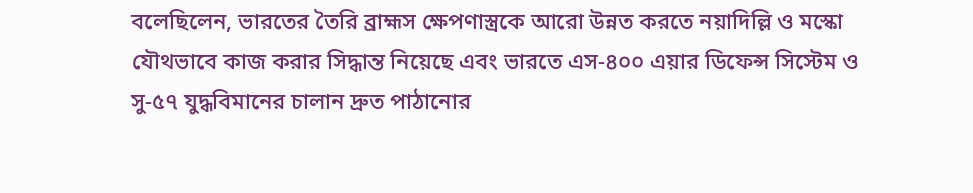বলেছিলেন, ভারতের তৈরি ব্রাহ্মস ক্ষেপণাস্ত্রকে আরো উন্নত করতে নয়াদিল্লি ও মস্কো যৌথভাবে কাজ করার সিদ্ধান্ত নিয়েছে এবং ভারতে এস-৪০০ এয়ার ডিফেন্স সিস্টেম ও সু-৫৭ যুদ্ধবিমানের চালান দ্রুত পাঠানোর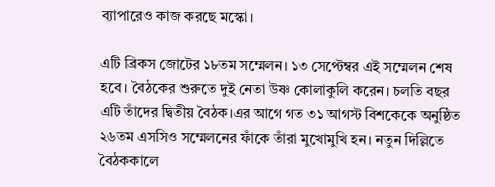ব্যাপারেও কাজ করছে মস্কো।

এটি ব্রিকস জোটের ১৮তম সম্মেলন। ১৩ সেপ্টেম্বর এই সম্মেলন শেষ হবে। বৈঠকের শুরুতে দুই নেতা উষ্ণ কোলাকুলি করেন। চলতি বছর এটি তাঁদের দ্বিতীয় বৈঠক।এর আগে গত ৩১ আগস্ট বিশকেকে অনুষ্ঠিত ২৬তম এসসিও সম্মেলনের ফাঁকে তাঁরা মুখোমুখি হন। নতুন দিল্লিতে বৈঠককালে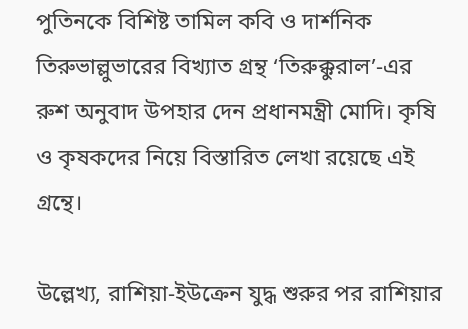পুতিনকে বিশিষ্ট তামিল কবি ও দার্শনিক তিরুভাল্লুভারের বিখ্যাত গ্রন্থ ‘তিরুক্কুরাল’-এর রুশ অনুবাদ উপহার দেন প্রধানমন্ত্রী মোদি। কৃষি ও কৃষকদের নিয়ে বিস্তারিত লেখা রয়েছে এই গ্রন্থে।

উল্লেখ্য, রাশিয়া-ইউক্রেন যুদ্ধ শুরুর পর রাশিয়ার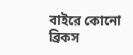বাইরে কোনো ব্রিকস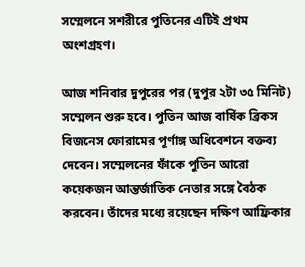সম্মেলনে সশরীরে পুতিনের এটিই প্রথম অংশগ্রহণ।

আজ শনিবার দুপুরের পর (দুপুর ২টা ৩৫ মিনিট) সম্মেলন শুরু হবে। পুতিন আজ বার্ষিক ব্রিকস বিজনেস ফোরামের পূর্ণাঙ্গ অধিবেশনে বক্তব্য দেবেন। সম্মেলনের ফাঁকে পুতিন আরো কয়েকজন আন্তর্জাতিক নেতার সঙ্গে বৈঠক করবেন। তাঁদের মধ্যে রয়েছেন দক্ষিণ আফ্রিকার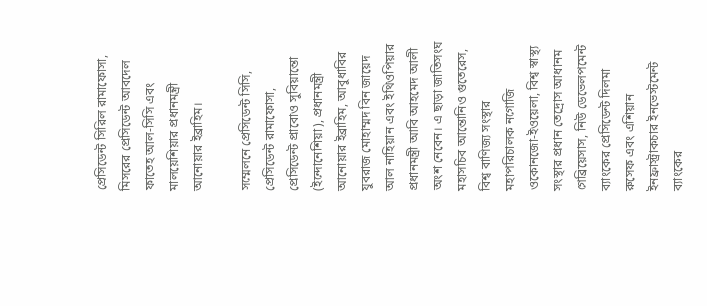প্রেসিডেন্ট সিরিল রামাফোসা, মিসরের প্রেসিডেন্ট আবদেল ফাতেহ আল-সিসি এবং মালয়েশিয়ার প্রধানমন্ত্রী আনোয়ার ইব্রাহিম।

সম্মেলনে প্রেসিডেন্ট সিসি, প্রেসিডেন্ট রামাফোসা, প্রেসিডেন্ট প্রাবোও সুবিয়ান্তো (ইন্দোনেশিয়া), প্রধানমন্ত্রী আনোয়ার ইব্রাহিম, আবুধাবির যুবরাজ মোহাম্মদ বিন জায়েদ আল নাহিয়ান এবং ইথিওপিয়ার প্রধানমন্ত্রী আবি আহমেদ আলী অংশ নেবেন। এ ছাড়া জাতিসংঘ মহাসচিব আন্তোনিও গুতেরেস, বিশ্ব বাণিজ্য সংস্থার মহাপরিচালক নগোজি ওকোনজো-ইওয়েলা, বিশ্ব স্বাস্থ্য সংস্থার প্রধান তেদ্রোস আধানম গেব্রিয়েসাস, নিউ ডেভেলপমেন্ট ব্যাংকের প্রেসিডেন্ট দিলমা রুসেফ এবং এশিয়ান ইনফ্রাস্ট্রাকচার ইনভেস্টমেন্ট ব্যাংকের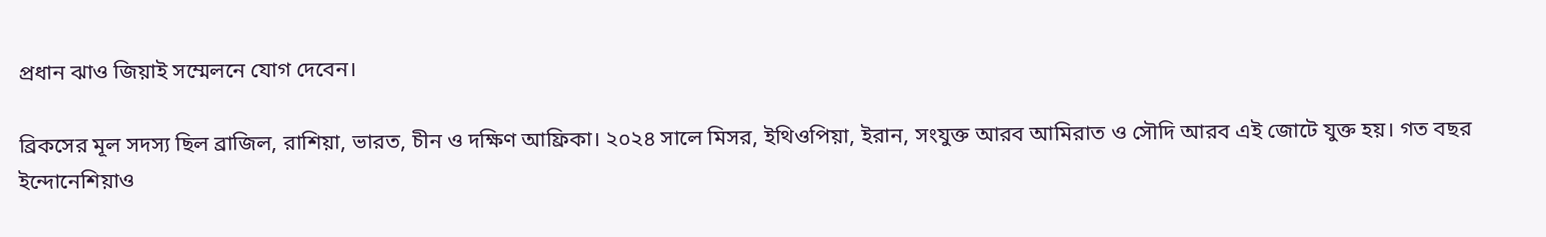প্রধান ঝাও জিয়াই সম্মেলনে যোগ দেবেন।

ব্রিকসের মূল সদস্য ছিল ব্রাজিল, রাশিয়া, ভারত, চীন ও দক্ষিণ আফ্রিকা। ২০২৪ সালে মিসর, ইথিওপিয়া, ইরান, সংযুক্ত আরব আমিরাত ও সৌদি আরব এই জোটে যুক্ত হয়। গত বছর ইন্দোনেশিয়াও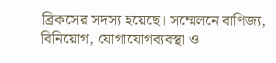ব্রিকসের সদস্য হয়েছে। সম্মেলনে বাণিজ্য, বিনিয়োগ, যোগাযোগব্যবস্থা ও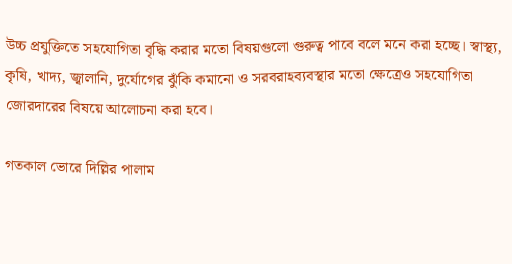উচ্চ প্রযুক্তিতে সহযোগিতা বৃদ্ধি করার মতো বিষয়গুলো গুরুত্ব পাবে বলে মনে করা হচ্ছে। স্বাস্থ্য, কৃষি, খাদ্য, জ্বালানি, দুর্যোগের ঝুঁকি কমানো ও সরবরাহব্যবস্থার মতো ক্ষেত্রেও সহযোগিতা জোরদারের বিষয়ে আলোচনা করা হবে।

গতকাল ভোরে দিল্লির পালাম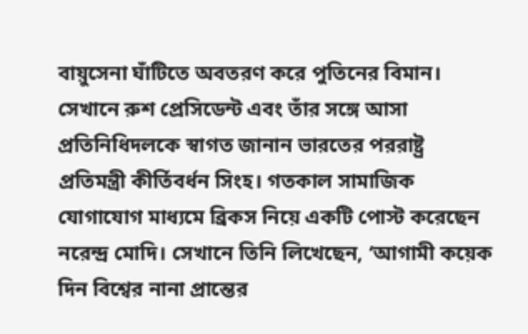বায়ুসেনা ঘাঁটিতে অবতরণ করে পুতিনের বিমান। সেখানে রুশ প্রেসিডেন্ট এবং তাঁর সঙ্গে আসা প্রতিনিধিদলকে স্বাগত জানান ভারতের পররাষ্ট্র প্রতিমন্ত্রী কীর্তিবর্ধন সিংহ। গতকাল সামাজিক যোগাযোগ মাধ্যমে ব্রিক‌স নিয়ে একটি পোস্ট করেছেন নরেন্দ্র মোদি। সেখানে তিনি লিখেছেন, ‘আগামী কয়েক দিন বিশ্বের নানা প্রান্তের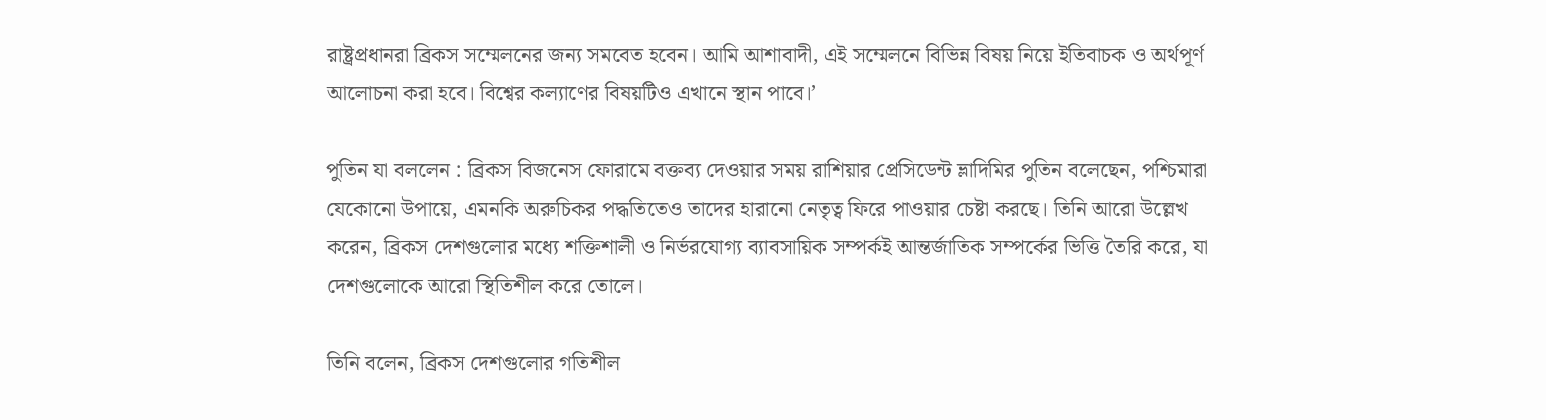রাষ্ট্রপ্রধানরা ব্রিক‌স সম্মেলনের জন্য সমবেত হবেন। আমি আশাবাদী, এই সম্মেলনে বিভিন্ন বিষয় নিয়ে ইতিবাচক ও অর্থপূর্ণ আলোচনা করা হবে। বিশ্বের কল্যাণের বিষয়টিও এখানে স্থান পাবে।’

পুতিন যা বললেন : ব্রিকস বিজনেস ফোরামে বক্তব্য দেওয়ার সময় রাশিয়ার প্রেসিডেন্ট ভ্লাদিমির পুতিন বলেছেন, পশ্চিমারা যেকোনো উপায়ে, এমনকি অরুচিকর পদ্ধতিতেও তাদের হারানো নেতৃত্ব ফিরে পাওয়ার চেষ্টা করছে। তিনি আরো উল্লেখ করেন, ব্রিকস দেশগুলোর মধ্যে শক্তিশালী ও নির্ভরযোগ্য ব্যাবসায়িক সম্পর্কই আন্তর্জাতিক সম্পর্কের ভিত্তি তৈরি করে, যা দেশগুলোকে আরো স্থিতিশীল করে তোলে।

তিনি বলেন, ব্রিকস দেশগুলোর গতিশীল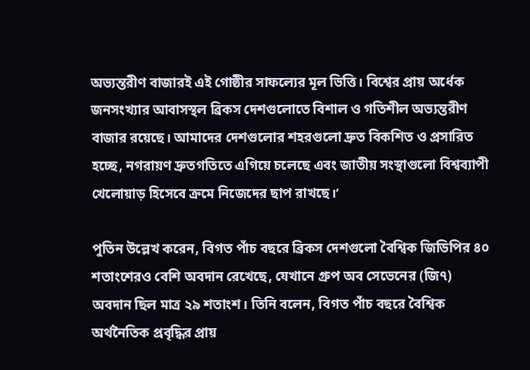অভ্যন্তরীণ বাজারই এই গোষ্ঠীর সাফল্যের মূল ভিত্তি। বিশ্বের প্রায় অর্ধেক জনসংখ্যার আবাসস্থল ব্রিকস দেশগুলোতে বিশাল ও গতিশীল অভ্যন্তরীণ বাজার রয়েছে। আমাদের দেশগুলোর শহরগুলো দ্রুত বিকশিত ও প্রসারিত হচ্ছে, নগরায়ণ দ্রুতগতিতে এগিয়ে চলেছে এবং জাতীয় সংস্থাগুলো বিশ্বব্যাপী খেলোয়াড় হিসেবে ক্রমে নিজেদের ছাপ রাখছে।’

পুতিন উল্লেখ করেন, বিগত পাঁচ বছরে ব্রিকস দেশগুলো বৈশ্বিক জিডিপির ৪০ শতাংশেরও বেশি অবদান রেখেছে, যেখানে গ্রুপ অব সেভেনের (জি৭) অবদান ছিল মাত্র ২৯ শতাংশ। তিনি বলেন, বিগত পাঁচ বছরে বৈশ্বিক অর্থনৈতিক প্রবৃদ্ধির প্রায়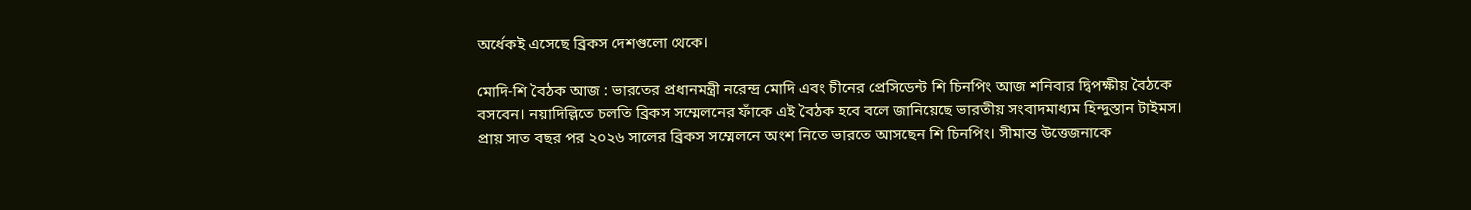অর্ধেকই এসেছে ব্রিকস দেশগুলো থেকে।

মোদি-শি বৈঠক আজ : ভারতের প্রধানমন্ত্রী নরেন্দ্র মোদি এবং চীনের প্রেসিডেন্ট শি চিনপিং আজ শনিবার দ্বিপক্ষীয় বৈঠকে বসবেন। নয়াদিল্লিতে চলতি ব্রিকস সম্মেলনের ফাঁকে এই বৈঠক হবে বলে জানিয়েছে ভারতীয় সংবাদমাধ্যম হিন্দুস্তান টাইমস। প্রায় সাত বছর পর ২০২৬ সালের ব্রিকস সম্মেলনে অংশ নিতে ভারতে আসছেন শি চিনপিং। সীমান্ত উত্তেজনাকে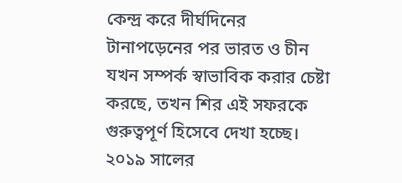কেন্দ্র করে দীর্ঘদিনের টানাপড়েনের পর ভারত ও চীন যখন সম্পর্ক স্বাভাবিক করার চেষ্টা করছে, তখন শির এই সফরকে গুরুত্বপূর্ণ হিসেবে দেখা হচ্ছে। ২০১৯ সালের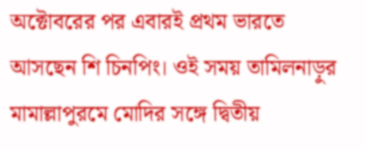অক্টোবরের পর এবারই প্রথম ভারতে আসছেন শি চিনপিং। ওই সময় তামিলনাড়ুর মামাল্লাপুরমে মোদির সঙ্গে দ্বিতীয়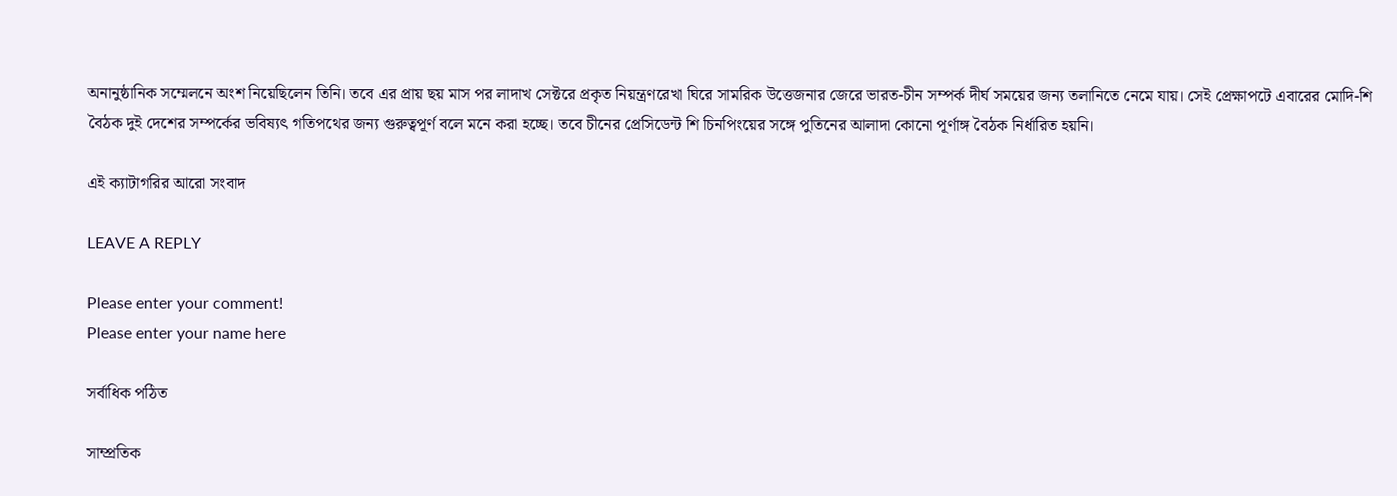অনানুষ্ঠানিক সম্মেলনে অংশ নিয়েছিলেন তিনি। তবে এর প্রায় ছয় মাস পর লাদাখ সেক্টরে প্রকৃত নিয়ন্ত্রণরেখা ঘিরে সামরিক উত্তেজনার জেরে ভারত-চীন সম্পর্ক দীর্ঘ সময়ের জন্য তলানিতে নেমে যায়। সেই প্রেক্ষাপটে এবারের মোদি-শি বৈঠক দুই দেশের সম্পর্কের ভবিষ্যৎ গতিপথের জন্য গুরুত্বপূর্ণ বলে মনে করা হচ্ছে। তবে চীনের প্রেসিডেন্ট শি চিনপিংয়ের সঙ্গে পুতিনের আলাদা কোনো পূর্ণাঙ্গ বৈঠক নির্ধারিত হয়নি।

এই ক্যাটাগরির আরো সংবাদ

LEAVE A REPLY

Please enter your comment!
Please enter your name here

সর্বাধিক পঠিত

সাম্প্রতিক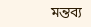মন্তব্য